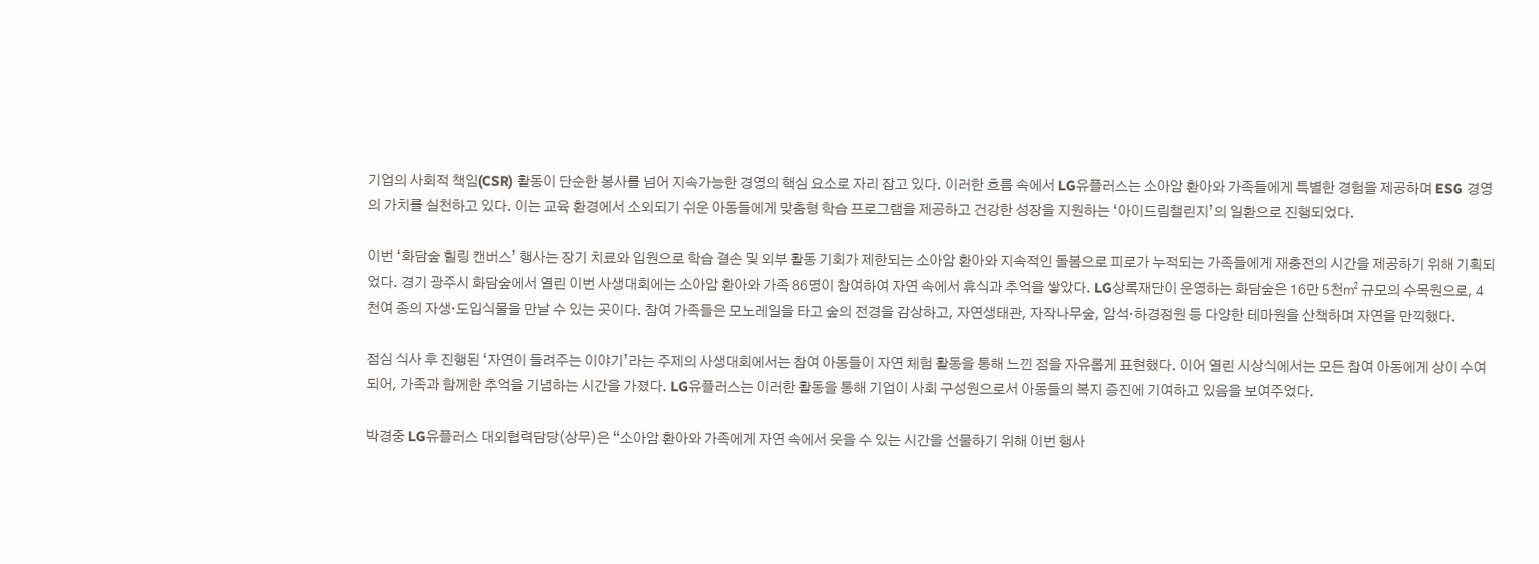기업의 사회적 책임(CSR) 활동이 단순한 봉사를 넘어 지속가능한 경영의 핵심 요소로 자리 잡고 있다. 이러한 흐름 속에서 LG유플러스는 소아암 환아와 가족들에게 특별한 경험을 제공하며 ESG 경영의 가치를 실천하고 있다. 이는 교육 환경에서 소외되기 쉬운 아동들에게 맞춤형 학습 프로그램을 제공하고 건강한 성장을 지원하는 ‘아이드림챌린지’의 일환으로 진행되었다.

이번 ‘화담숲 힐링 캔버스’ 행사는 장기 치료와 입원으로 학습 결손 및 외부 활동 기회가 제한되는 소아암 환아와 지속적인 돌봄으로 피로가 누적되는 가족들에게 재충전의 시간을 제공하기 위해 기획되었다. 경기 광주시 화담숲에서 열린 이번 사생대회에는 소아암 환아와 가족 86명이 참여하여 자연 속에서 휴식과 추억을 쌓았다. LG상록재단이 운영하는 화담숲은 16만 5천㎡ 규모의 수목원으로, 4천여 종의 자생·도입식물을 만날 수 있는 곳이다. 참여 가족들은 모노레일을 타고 숲의 전경을 감상하고, 자연생태관, 자작나무숲, 암석·하경정원 등 다양한 테마원을 산책하며 자연을 만끽했다.

점심 식사 후 진행된 ‘자연이 들려주는 이야기’라는 주제의 사생대회에서는 참여 아동들이 자연 체험 활동을 통해 느낀 점을 자유롭게 표현했다. 이어 열린 시상식에서는 모든 참여 아동에게 상이 수여되어, 가족과 함께한 추억을 기념하는 시간을 가졌다. LG유플러스는 이러한 활동을 통해 기업이 사회 구성원으로서 아동들의 복지 증진에 기여하고 있음을 보여주었다.

박경중 LG유플러스 대외협력담당(상무)은 “소아암 환아와 가족에게 자연 속에서 웃을 수 있는 시간을 선물하기 위해 이번 행사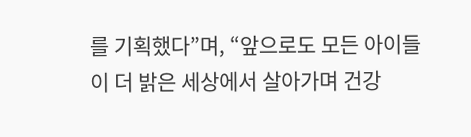를 기획했다”며, “앞으로도 모든 아이들이 더 밝은 세상에서 살아가며 건강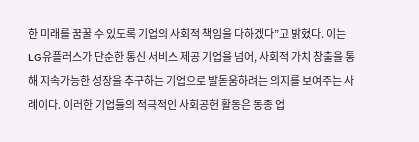한 미래를 꿈꿀 수 있도록 기업의 사회적 책임을 다하겠다”고 밝혔다. 이는 LG유플러스가 단순한 통신 서비스 제공 기업을 넘어, 사회적 가치 창출을 통해 지속가능한 성장을 추구하는 기업으로 발돋움하려는 의지를 보여주는 사례이다. 이러한 기업들의 적극적인 사회공헌 활동은 동종 업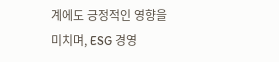계에도 긍정적인 영향을 미치며, ESG 경영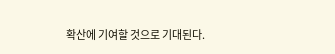확산에 기여할 것으로 기대된다.